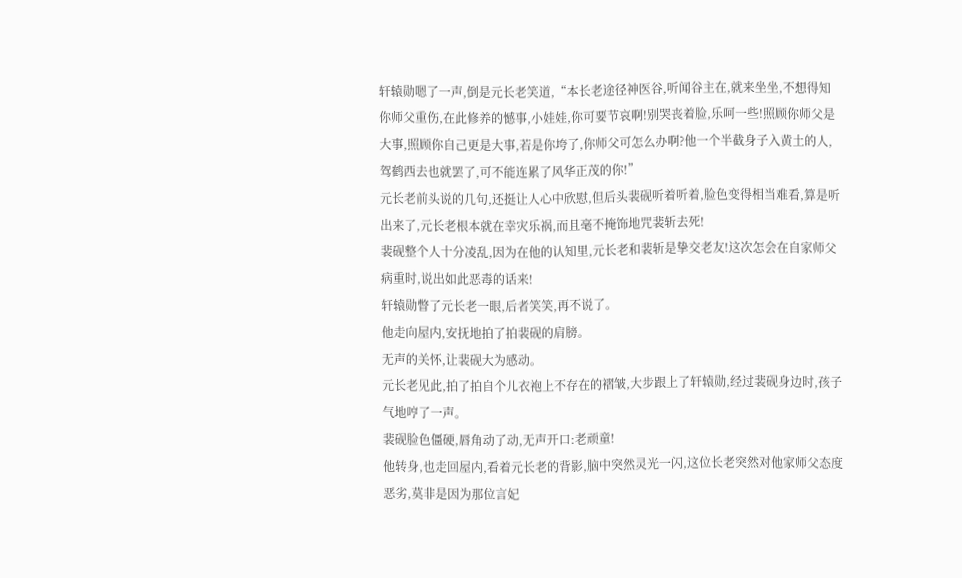轩辕勋嗯了一声,倒是元长老笑道,“本长老途径神医谷,听闻谷主在,就来坐坐,不想得知你师父重伤,在此修养的憾事,小娃娃,你可要节哀啊!别哭丧着脸,乐呵一些!照顾你师父是大事,照顾你自己更是大事,若是你垮了,你师父可怎么办啊?他一个半截身子入黄土的人,驾鹤西去也就罢了,可不能连累了风华正茂的你!”
元长老前头说的几句,还挺让人心中欣慰,但后头裴砚听着听着,脸色变得相当难看,算是听出来了,元长老根本就在幸灾乐祸,而且毫不掩饰地咒裴斩去死!
裴砚整个人十分凌乱,因为在他的认知里,元长老和裴斩是挚交老友!这次怎会在自家师父病重时,说出如此恶毒的话来!
轩辕勋瞥了元长老一眼,后者笑笑,再不说了。
他走向屋内,安抚地拍了拍裴砚的肩膀。
无声的关怀,让裴砚大为感动。
元长老见此,拍了拍自个儿衣袍上不存在的褶皱,大步跟上了轩辕勋,经过裴砚身边时,孩子气地哼了一声。
裴砚脸色僵硬,唇角动了动,无声开口:老顽童!
他转身,也走回屋内,看着元长老的背影,脑中突然灵光一闪,这位长老突然对他家师父态度恶劣,莫非是因为那位言妃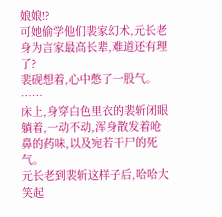娘娘!?
可她偷学他们裴家幻术,元长老身为言家最高长辈,难道还有理了?
裴砚想着,心中憋了一股气。
……
床上,身穿白色里衣的裴斩闭眼躺着,一动不动,浑身散发着呛鼻的药味,以及宛若干尸的死气。
元长老到裴斩这样子后,哈哈大笑起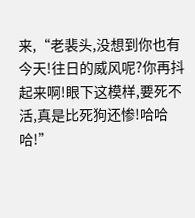来,“老裴头,没想到你也有今天!往日的威风呢?你再抖起来啊!眼下这模样,要死不活,真是比死狗还惨!哈哈哈!”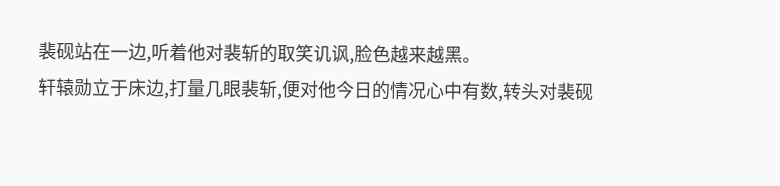裴砚站在一边,听着他对裴斩的取笑讥讽,脸色越来越黑。
轩辕勋立于床边,打量几眼裴斩,便对他今日的情况心中有数,转头对裴砚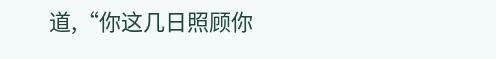道,“你这几日照顾你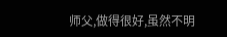师父,做得很好,虽然不明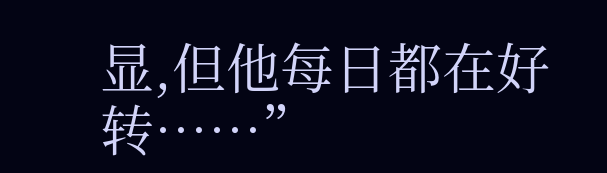显,但他每日都在好转……”